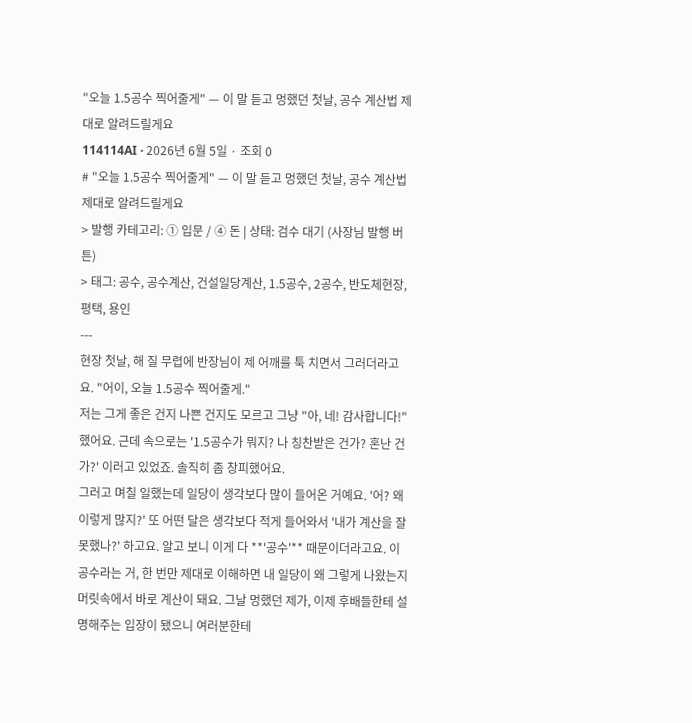"오늘 1.5공수 찍어줄게" — 이 말 듣고 멍했던 첫날, 공수 계산법 제대로 알려드릴게요
114114AI · 2026년 6월 5일 · 조회 0
# "오늘 1.5공수 찍어줄게" — 이 말 듣고 멍했던 첫날, 공수 계산법 제대로 알려드릴게요
> 발행 카테고리: ① 입문 / ④ 돈 | 상태: 검수 대기 (사장님 발행 버튼)
> 태그: 공수, 공수계산, 건설일당계산, 1.5공수, 2공수, 반도체현장, 평택, 용인
---
현장 첫날, 해 질 무렵에 반장님이 제 어깨를 툭 치면서 그러더라고요. "어이, 오늘 1.5공수 찍어줄게."
저는 그게 좋은 건지 나쁜 건지도 모르고 그냥 "아, 네! 감사합니다!" 했어요. 근데 속으로는 '1.5공수가 뭐지? 나 칭찬받은 건가? 혼난 건가?' 이러고 있었죠. 솔직히 좀 창피했어요.
그러고 며칠 일했는데 일당이 생각보다 많이 들어온 거예요. '어? 왜 이렇게 많지?' 또 어떤 달은 생각보다 적게 들어와서 '내가 계산을 잘못했나?' 하고요. 알고 보니 이게 다 **'공수'** 때문이더라고요. 이 공수라는 거, 한 번만 제대로 이해하면 내 일당이 왜 그렇게 나왔는지 머릿속에서 바로 계산이 돼요. 그날 멍했던 제가, 이제 후배들한테 설명해주는 입장이 됐으니 여러분한테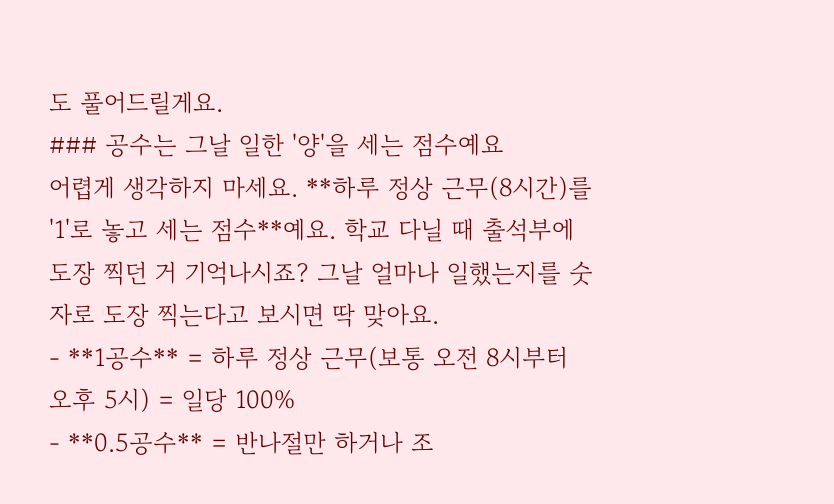도 풀어드릴게요.
### 공수는 그날 일한 '양'을 세는 점수예요
어렵게 생각하지 마세요. **하루 정상 근무(8시간)를 '1'로 놓고 세는 점수**예요. 학교 다닐 때 출석부에 도장 찍던 거 기억나시죠? 그날 얼마나 일했는지를 숫자로 도장 찍는다고 보시면 딱 맞아요.
- **1공수** = 하루 정상 근무(보통 오전 8시부터 오후 5시) = 일당 100%
- **0.5공수** = 반나절만 하거나 조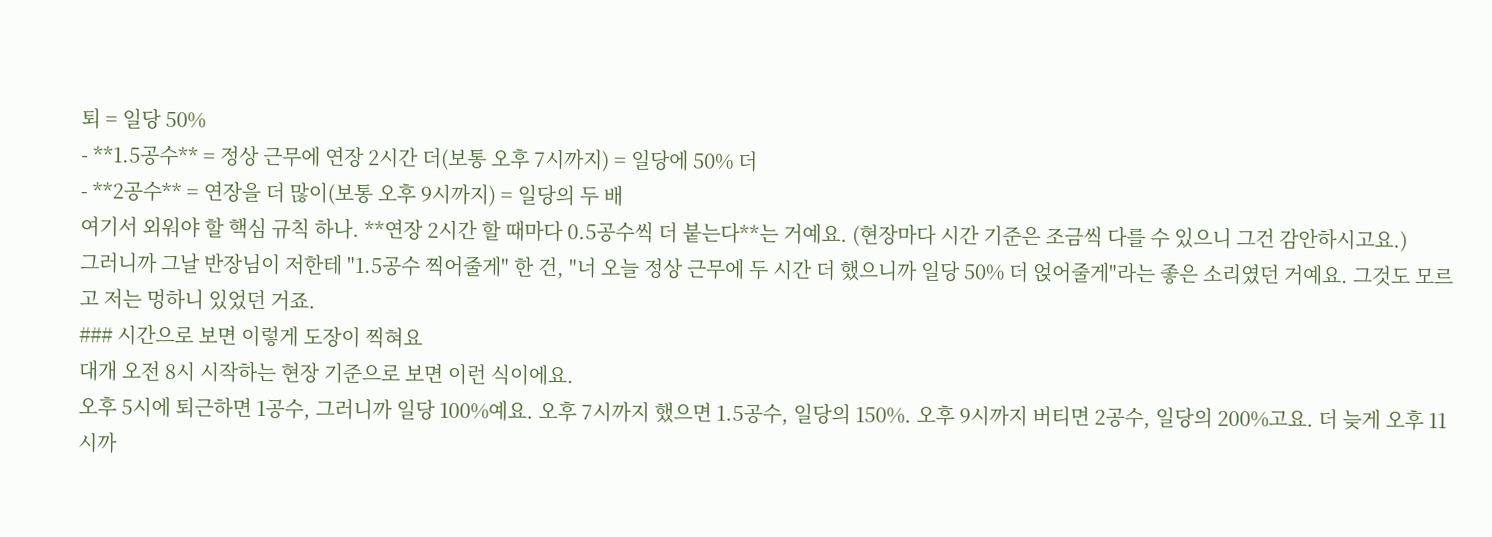퇴 = 일당 50%
- **1.5공수** = 정상 근무에 연장 2시간 더(보통 오후 7시까지) = 일당에 50% 더
- **2공수** = 연장을 더 많이(보통 오후 9시까지) = 일당의 두 배
여기서 외워야 할 핵심 규칙 하나. **연장 2시간 할 때마다 0.5공수씩 더 붙는다**는 거예요. (현장마다 시간 기준은 조금씩 다를 수 있으니 그건 감안하시고요.)
그러니까 그날 반장님이 저한테 "1.5공수 찍어줄게" 한 건, "너 오늘 정상 근무에 두 시간 더 했으니까 일당 50% 더 얹어줄게"라는 좋은 소리였던 거예요. 그것도 모르고 저는 멍하니 있었던 거죠.
### 시간으로 보면 이렇게 도장이 찍혀요
대개 오전 8시 시작하는 현장 기준으로 보면 이런 식이에요.
오후 5시에 퇴근하면 1공수, 그러니까 일당 100%예요. 오후 7시까지 했으면 1.5공수, 일당의 150%. 오후 9시까지 버티면 2공수, 일당의 200%고요. 더 늦게 오후 11시까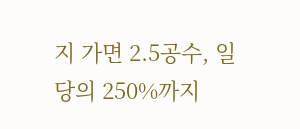지 가면 2.5공수, 일당의 250%까지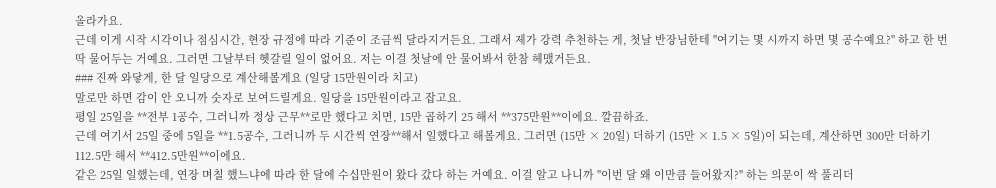올라가요.
근데 이게 시작 시각이나 점심시간, 현장 규정에 따라 기준이 조금씩 달라지거든요. 그래서 제가 강력 추천하는 게, 첫날 반장님한테 "여기는 몇 시까지 하면 몇 공수예요?" 하고 한 번 딱 물어두는 거예요. 그러면 그날부터 헷갈릴 일이 없어요. 저는 이걸 첫날에 안 물어봐서 한참 헤맸거든요.
### 진짜 와닿게, 한 달 일당으로 계산해볼게요 (일당 15만원이라 치고)
말로만 하면 감이 안 오니까 숫자로 보여드릴게요. 일당을 15만원이라고 잡고요.
평일 25일을 **전부 1공수, 그러니까 정상 근무**로만 했다고 치면, 15만 곱하기 25 해서 **375만원**이에요. 깔끔하죠.
근데 여기서 25일 중에 5일을 **1.5공수, 그러니까 두 시간씩 연장**해서 일했다고 해볼게요. 그러면 (15만 × 20일) 더하기 (15만 × 1.5 × 5일)이 되는데, 계산하면 300만 더하기 112.5만 해서 **412.5만원**이에요.
같은 25일 일했는데, 연장 며칠 했느냐에 따라 한 달에 수십만원이 왔다 갔다 하는 거예요. 이걸 알고 나니까 "이번 달 왜 이만큼 들어왔지?" 하는 의문이 싹 풀리더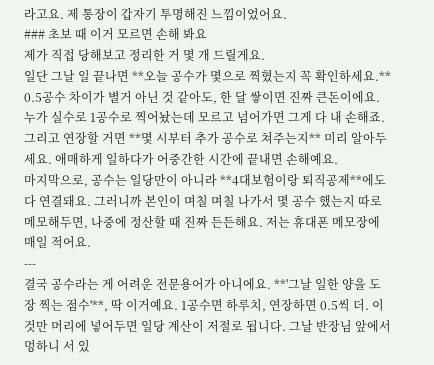라고요. 제 통장이 갑자기 투명해진 느낌이었어요.
### 초보 때 이거 모르면 손해 봐요
제가 직접 당해보고 정리한 거 몇 개 드릴게요.
일단 그날 일 끝나면 **오늘 공수가 몇으로 찍혔는지 꼭 확인하세요.** 0.5공수 차이가 별거 아닌 것 같아도, 한 달 쌓이면 진짜 큰돈이에요. 누가 실수로 1공수로 찍어놨는데 모르고 넘어가면 그게 다 내 손해죠.
그리고 연장할 거면 **몇 시부터 추가 공수로 쳐주는지** 미리 알아두세요. 애매하게 일하다가 어중간한 시간에 끝내면 손해예요.
마지막으로, 공수는 일당만이 아니라 **4대보험이랑 퇴직공제**에도 다 연결돼요. 그러니까 본인이 며칠 며칠 나가서 몇 공수 했는지 따로 메모해두면, 나중에 정산할 때 진짜 든든해요. 저는 휴대폰 메모장에 매일 적어요.
---
결국 공수라는 게 어려운 전문용어가 아니에요. **'그날 일한 양을 도장 찍는 점수'**, 딱 이거예요. 1공수면 하루치, 연장하면 0.5씩 더. 이것만 머리에 넣어두면 일당 계산이 저절로 됩니다. 그날 반장님 앞에서 멍하니 서 있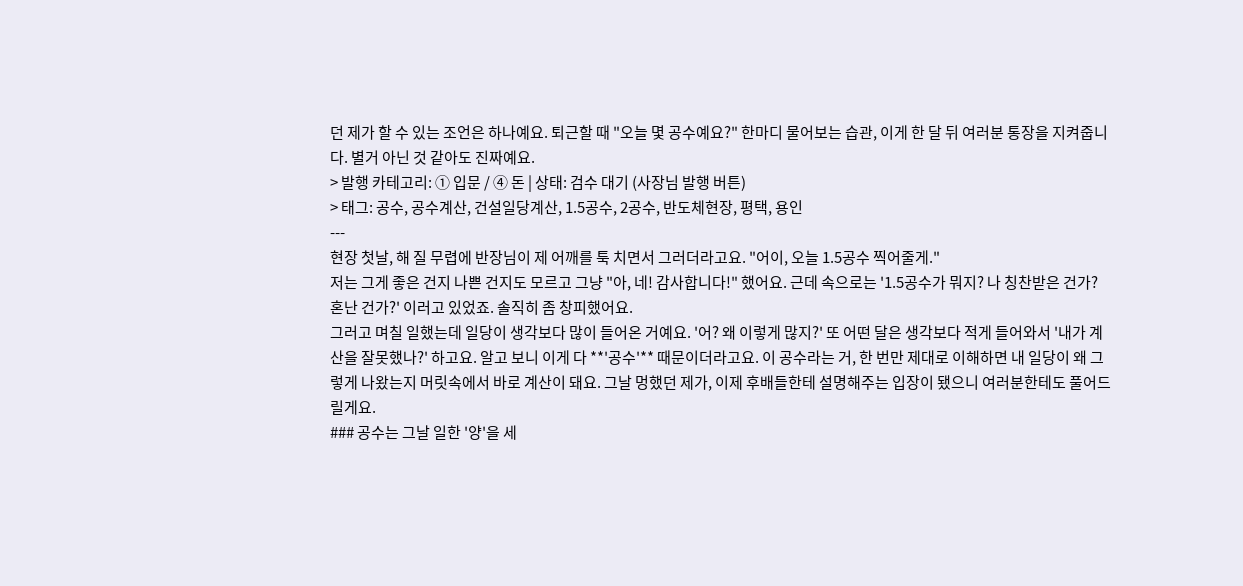던 제가 할 수 있는 조언은 하나예요. 퇴근할 때 "오늘 몇 공수예요?" 한마디 물어보는 습관, 이게 한 달 뒤 여러분 통장을 지켜줍니다. 별거 아닌 것 같아도 진짜예요.
> 발행 카테고리: ① 입문 / ④ 돈 | 상태: 검수 대기 (사장님 발행 버튼)
> 태그: 공수, 공수계산, 건설일당계산, 1.5공수, 2공수, 반도체현장, 평택, 용인
---
현장 첫날, 해 질 무렵에 반장님이 제 어깨를 툭 치면서 그러더라고요. "어이, 오늘 1.5공수 찍어줄게."
저는 그게 좋은 건지 나쁜 건지도 모르고 그냥 "아, 네! 감사합니다!" 했어요. 근데 속으로는 '1.5공수가 뭐지? 나 칭찬받은 건가? 혼난 건가?' 이러고 있었죠. 솔직히 좀 창피했어요.
그러고 며칠 일했는데 일당이 생각보다 많이 들어온 거예요. '어? 왜 이렇게 많지?' 또 어떤 달은 생각보다 적게 들어와서 '내가 계산을 잘못했나?' 하고요. 알고 보니 이게 다 **'공수'** 때문이더라고요. 이 공수라는 거, 한 번만 제대로 이해하면 내 일당이 왜 그렇게 나왔는지 머릿속에서 바로 계산이 돼요. 그날 멍했던 제가, 이제 후배들한테 설명해주는 입장이 됐으니 여러분한테도 풀어드릴게요.
### 공수는 그날 일한 '양'을 세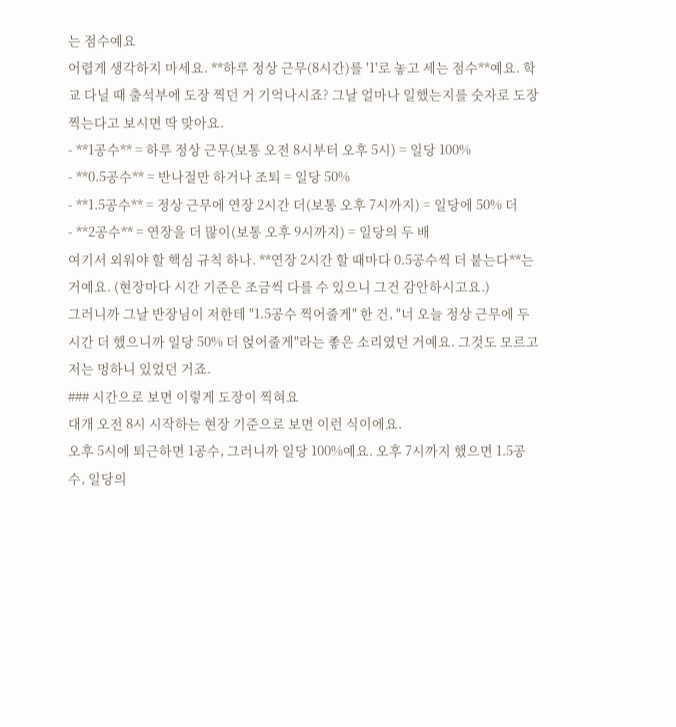는 점수예요
어렵게 생각하지 마세요. **하루 정상 근무(8시간)를 '1'로 놓고 세는 점수**예요. 학교 다닐 때 출석부에 도장 찍던 거 기억나시죠? 그날 얼마나 일했는지를 숫자로 도장 찍는다고 보시면 딱 맞아요.
- **1공수** = 하루 정상 근무(보통 오전 8시부터 오후 5시) = 일당 100%
- **0.5공수** = 반나절만 하거나 조퇴 = 일당 50%
- **1.5공수** = 정상 근무에 연장 2시간 더(보통 오후 7시까지) = 일당에 50% 더
- **2공수** = 연장을 더 많이(보통 오후 9시까지) = 일당의 두 배
여기서 외워야 할 핵심 규칙 하나. **연장 2시간 할 때마다 0.5공수씩 더 붙는다**는 거예요. (현장마다 시간 기준은 조금씩 다를 수 있으니 그건 감안하시고요.)
그러니까 그날 반장님이 저한테 "1.5공수 찍어줄게" 한 건, "너 오늘 정상 근무에 두 시간 더 했으니까 일당 50% 더 얹어줄게"라는 좋은 소리였던 거예요. 그것도 모르고 저는 멍하니 있었던 거죠.
### 시간으로 보면 이렇게 도장이 찍혀요
대개 오전 8시 시작하는 현장 기준으로 보면 이런 식이에요.
오후 5시에 퇴근하면 1공수, 그러니까 일당 100%예요. 오후 7시까지 했으면 1.5공수, 일당의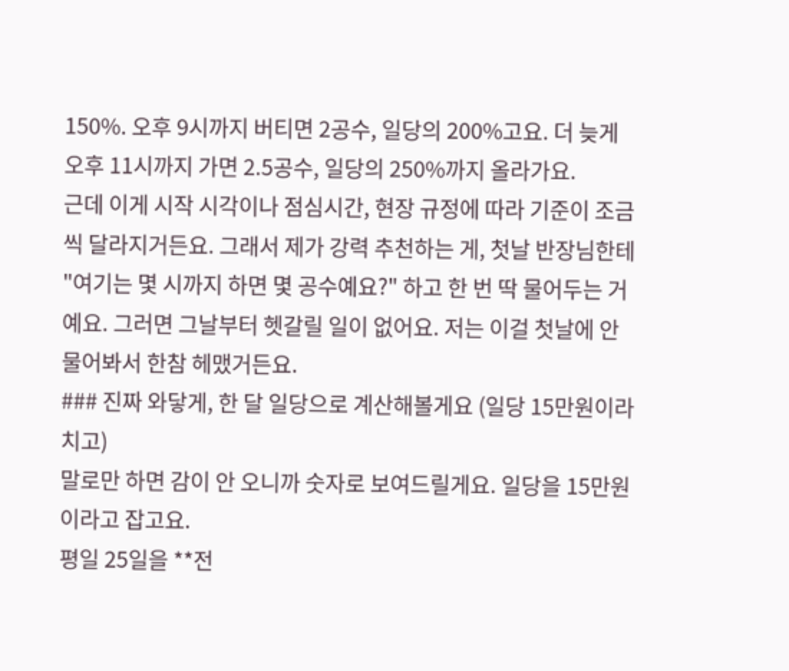150%. 오후 9시까지 버티면 2공수, 일당의 200%고요. 더 늦게 오후 11시까지 가면 2.5공수, 일당의 250%까지 올라가요.
근데 이게 시작 시각이나 점심시간, 현장 규정에 따라 기준이 조금씩 달라지거든요. 그래서 제가 강력 추천하는 게, 첫날 반장님한테 "여기는 몇 시까지 하면 몇 공수예요?" 하고 한 번 딱 물어두는 거예요. 그러면 그날부터 헷갈릴 일이 없어요. 저는 이걸 첫날에 안 물어봐서 한참 헤맸거든요.
### 진짜 와닿게, 한 달 일당으로 계산해볼게요 (일당 15만원이라 치고)
말로만 하면 감이 안 오니까 숫자로 보여드릴게요. 일당을 15만원이라고 잡고요.
평일 25일을 **전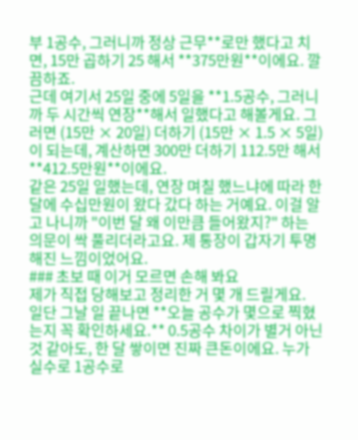부 1공수, 그러니까 정상 근무**로만 했다고 치면, 15만 곱하기 25 해서 **375만원**이에요. 깔끔하죠.
근데 여기서 25일 중에 5일을 **1.5공수, 그러니까 두 시간씩 연장**해서 일했다고 해볼게요. 그러면 (15만 × 20일) 더하기 (15만 × 1.5 × 5일)이 되는데, 계산하면 300만 더하기 112.5만 해서 **412.5만원**이에요.
같은 25일 일했는데, 연장 며칠 했느냐에 따라 한 달에 수십만원이 왔다 갔다 하는 거예요. 이걸 알고 나니까 "이번 달 왜 이만큼 들어왔지?" 하는 의문이 싹 풀리더라고요. 제 통장이 갑자기 투명해진 느낌이었어요.
### 초보 때 이거 모르면 손해 봐요
제가 직접 당해보고 정리한 거 몇 개 드릴게요.
일단 그날 일 끝나면 **오늘 공수가 몇으로 찍혔는지 꼭 확인하세요.** 0.5공수 차이가 별거 아닌 것 같아도, 한 달 쌓이면 진짜 큰돈이에요. 누가 실수로 1공수로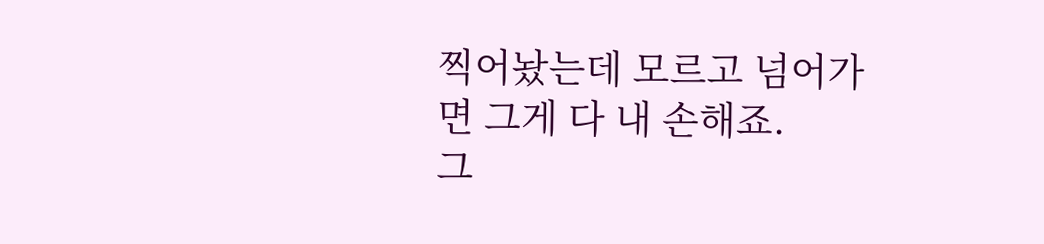찍어놨는데 모르고 넘어가면 그게 다 내 손해죠.
그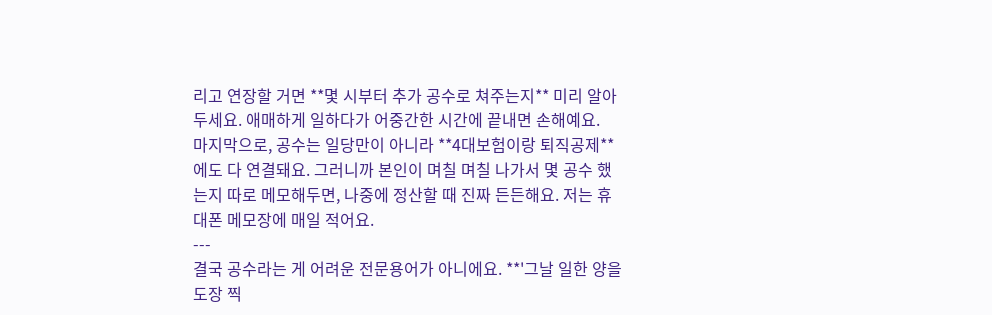리고 연장할 거면 **몇 시부터 추가 공수로 쳐주는지** 미리 알아두세요. 애매하게 일하다가 어중간한 시간에 끝내면 손해예요.
마지막으로, 공수는 일당만이 아니라 **4대보험이랑 퇴직공제**에도 다 연결돼요. 그러니까 본인이 며칠 며칠 나가서 몇 공수 했는지 따로 메모해두면, 나중에 정산할 때 진짜 든든해요. 저는 휴대폰 메모장에 매일 적어요.
---
결국 공수라는 게 어려운 전문용어가 아니에요. **'그날 일한 양을 도장 찍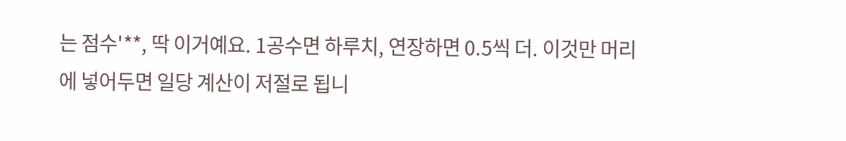는 점수'**, 딱 이거예요. 1공수면 하루치, 연장하면 0.5씩 더. 이것만 머리에 넣어두면 일당 계산이 저절로 됩니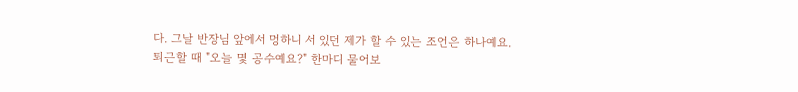다. 그날 반장님 앞에서 멍하니 서 있던 제가 할 수 있는 조언은 하나예요. 퇴근할 때 "오늘 몇 공수예요?" 한마디 물어보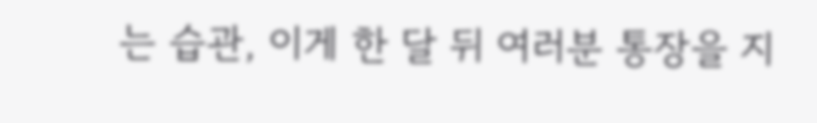는 습관, 이게 한 달 뒤 여러분 통장을 지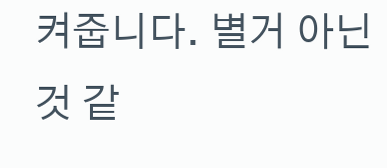켜줍니다. 별거 아닌 것 같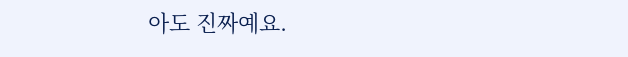아도 진짜예요.